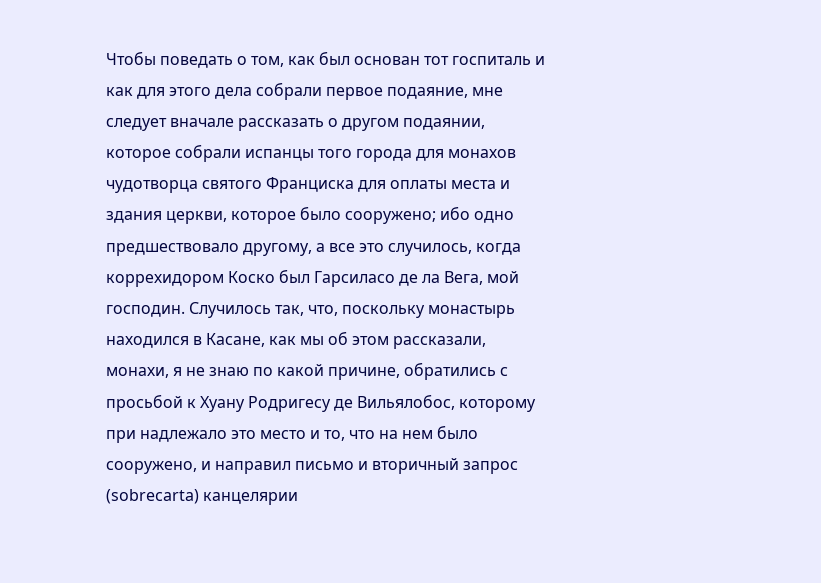Чтобы поведать о том, как был основан тот госпиталь и как для этого дела собрали первое подаяние, мне следует вначале рассказать о другом подаянии, которое собрали испанцы того города для монахов чудотворца святого Франциска для оплаты места и здания церкви, которое было сооружено; ибо одно предшествовало другому, а все это случилось, когда коррехидором Коско был Гарсиласо де ла Вега, мой господин. Случилось так, что, поскольку монастырь находился в Касане, как мы об этом рассказали, монахи, я не знаю по какой причине, обратились с просьбой к Хуану Родригесу де Вильялобос, которому при надлежало это место и то, что на нем было сооружено, и направил письмо и вторичный запрос (sobrecarta) канцелярии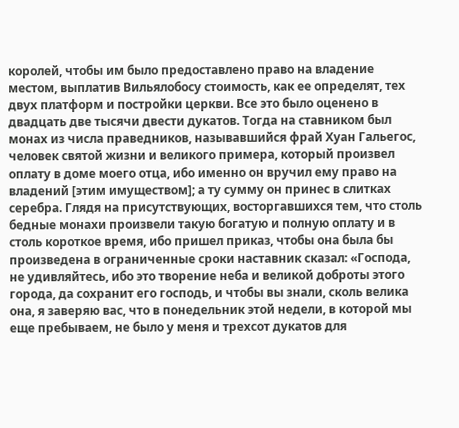королей, чтобы им было предоставлено право на владение местом, выплатив Вильялобосу стоимость, как ее определят, тех двух платформ и постройки церкви. Все это было оценено в двадцать две тысячи двести дукатов. Тогда на ставником был монах из числа праведников, называвшийся фрай Хуан Гальегос, человек святой жизни и великого примера, который произвел оплату в доме моего отца, ибо именно он вручил ему право на владений [этим имуществом]; а ту сумму он принес в слитках серебра. Глядя на присутствующих, восторгавшихся тем, что столь бедные монахи произвели такую богатую и полную оплату и в столь короткое время, ибо пришел приказ, чтобы она была бы произведена в ограниченные сроки наставник сказал: «Господа, не удивляйтесь, ибо это творение неба и великой доброты этого города, да сохранит его господь, и чтобы вы знали, сколь велика она, я заверяю вас, что в понедельник этой недели, в которой мы еще пребываем, не было у меня и трехсот дукатов для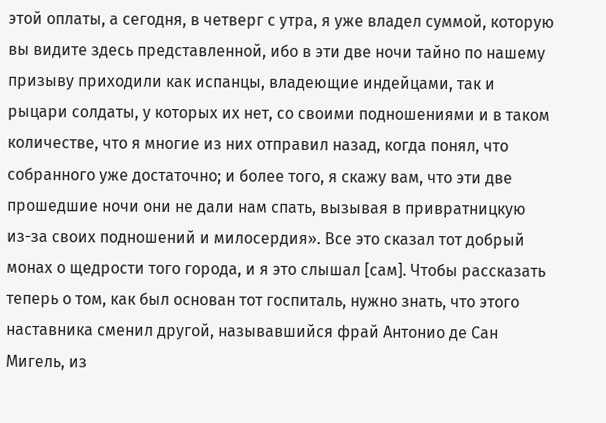этой оплаты, а сегодня, в четверг с утра, я уже владел суммой, которую вы видите здесь представленной, ибо в эти две ночи тайно по нашему призыву приходили как испанцы, владеющие индейцами, так и рыцари солдаты, у которых их нет, со своими подношениями и в таком количестве, что я многие из них отправил назад, когда понял, что собранного уже достаточно; и более того, я скажу вам, что эти две прошедшие ночи они не дали нам спать, вызывая в привратницкую из-за своих подношений и милосердия». Все это сказал тот добрый монах о щедрости того города, и я это слышал [сам]. Чтобы рассказать теперь о том, как был основан тот госпиталь, нужно знать, что этого наставника сменил другой, называвшийся фрай Антонио де Сан Мигель, из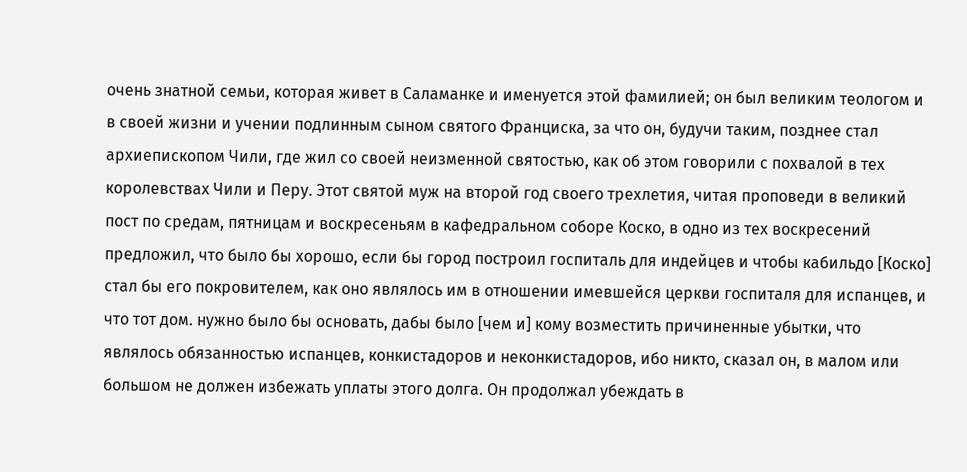очень знатной семьи, которая живет в Саламанке и именуется этой фамилией; он был великим теологом и в своей жизни и учении подлинным сыном святого Франциска, за что он, будучи таким, позднее стал архиепископом Чили, где жил со своей неизменной святостью, как об этом говорили с похвалой в тех королевствах Чили и Перу. Этот святой муж на второй год своего трехлетия, читая проповеди в великий пост по средам, пятницам и воскресеньям в кафедральном соборе Коско, в одно из тех воскресений предложил, что было бы хорошо, если бы город построил госпиталь для индейцев и чтобы кабильдо [Коско] стал бы его покровителем, как оно являлось им в отношении имевшейся церкви госпиталя для испанцев, и что тот дом. нужно было бы основать, дабы было [чем и] кому возместить причиненные убытки, что являлось обязанностью испанцев, конкистадоров и неконкистадоров, ибо никто, сказал он, в малом или большом не должен избежать уплаты этого долга. Он продолжал убеждать в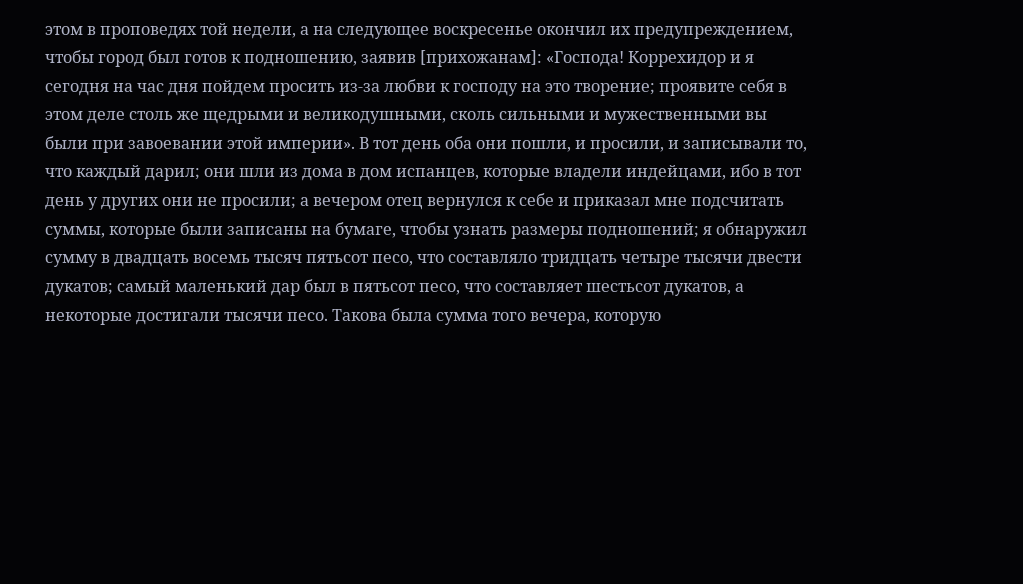этом в проповедях той недели, а на следующее воскресенье окончил их предупреждением, чтобы город был готов к подношению, заявив [прихожанам]: «Господа! Коррехидор и я сегодня на час дня пойдем просить из-за любви к господу на это творение; проявите себя в этом деле столь же щедрыми и великодушными, сколь сильными и мужественными вы были при завоевании этой империи». В тот день оба они пошли, и просили, и записывали то, что каждый дарил; они шли из дома в дом испанцев, которые владели индейцами, ибо в тот день у других они не просили; а вечером отец вернулся к себе и приказал мне подсчитать суммы, которые были записаны на бумаге, чтобы узнать размеры подношений; я обнаружил сумму в двадцать восемь тысяч пятьсот песо, что составляло тридцать четыре тысячи двести дукатов; самый маленький дар был в пятьсот песо, что составляет шестьсот дукатов, а некоторые достигали тысячи песо. Такова была сумма того вечера, которую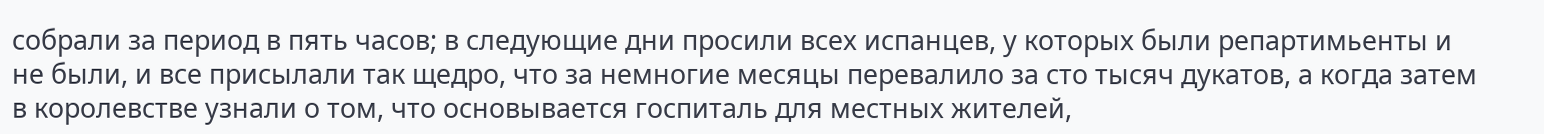собрали за период в пять часов; в следующие дни просили всех испанцев, у которых были репартимьенты и не были, и все присылали так щедро, что за немногие месяцы перевалило за сто тысяч дукатов, а когда затем в королевстве узнали о том, что основывается госпиталь для местных жителей,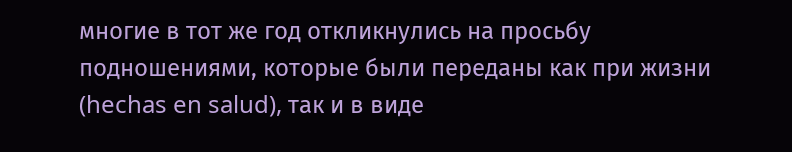многие в тот же год откликнулись на просьбу подношениями, которые были переданы как при жизни (hechas en salud), так и в виде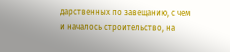дарственных по завещанию, с чем и началось строительство, на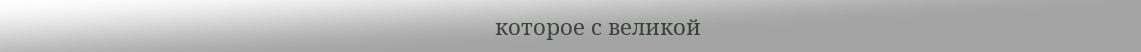которое с великой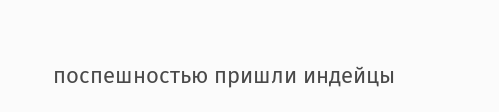поспешностью пришли индейцы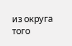из округа того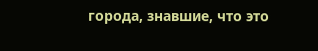города, знавшие, что это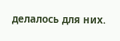делалось для них.